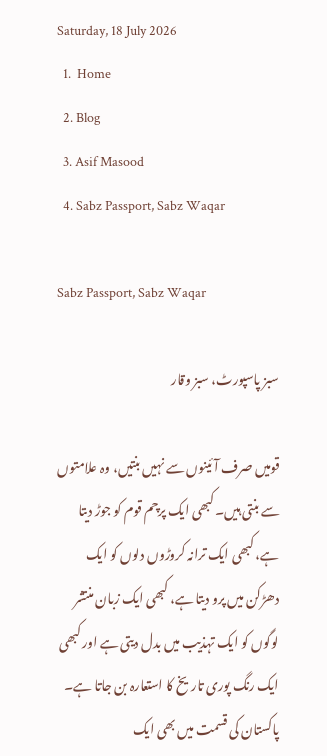Saturday, 18 July 2026
  1.  Home
  2. Blog
  3. Asif Masood
  4. Sabz Passport, Sabz Waqar

Sabz Passport, Sabz Waqar

سبز پاسپورٹ، سبز وقار

قومیں صرف آئینوں سے نہیں بنتیں، وہ علامتوں سے بنتی ہیں۔ کبھی ایک پرچم قوم کو جوڑ دیتا ہے، کبھی ایک ترانہ کروڑوں دلوں کو ایک دھڑکن میں پرو دیتا ہے، کبھی ایک زبان منتشر لوگوں کو ایک تہذیب میں بدل دیتی ہے اور کبھی ایک رنگ پوری تاریخ کا استعارہ بن جاتا ہے۔ پاکستان کی قسمت میں بھی ایک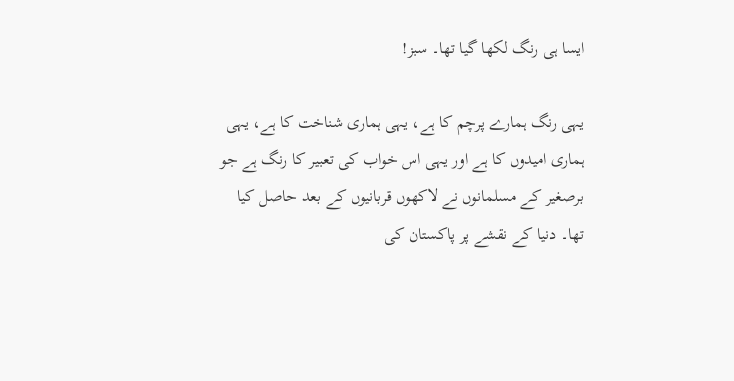ایسا ہی رنگ لکھا گیا تھا۔ سبز!

یہی رنگ ہمارے پرچم کا ہے، یہی ہماری شناخت کا ہے، یہی ہماری امیدوں کا ہے اور یہی اس خواب کی تعبیر کا رنگ ہے جو برصغیر کے مسلمانوں نے لاکھوں قربانیوں کے بعد حاصل کیا تھا۔ دنیا کے نقشے پر پاکستان کی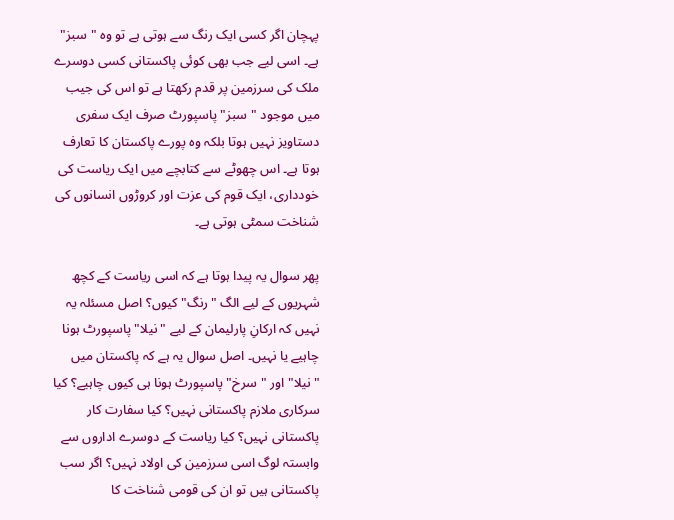پہچان اگر کسی ایک رنگ سے ہوتی ہے تو وہ "سبز" ہے۔ اسی لیے جب بھی کوئی پاکستانی کسی دوسرے ملک کی سرزمین پر قدم رکھتا ہے تو اس کی جیب میں موجود "سبز" پاسپورٹ صرف ایک سفری دستاویز نہیں ہوتا بلکہ وہ پورے پاکستان کا تعارف ہوتا ہے۔ اس چھوٹے سے کتابچے میں ایک ریاست کی خودداری، ایک قوم کی عزت اور کروڑوں انسانوں کی شناخت سمٹی ہوتی ہے۔

پھر سوال یہ پیدا ہوتا ہے کہ اسی ریاست کے کچھ شہریوں کے لیے الگ "رنگ" کیوں؟ اصل مسئلہ یہ نہیں کہ ارکانِ پارلیمان کے لیے "نیلا" پاسپورٹ ہونا چاہیے یا نہیں۔ اصل سوال یہ ہے کہ پاکستان میں "نیلا" اور "سرخ" پاسپورٹ ہونا ہی کیوں چاہیے؟ کیا سرکاری ملازم پاکستانی نہیں؟ کیا سفارت کار پاکستانی نہیں؟ کیا ریاست کے دوسرے اداروں سے وابستہ لوگ اسی سرزمین کی اولاد نہیں؟ اگر سب پاکستانی ہیں تو ان کی قومی شناخت کا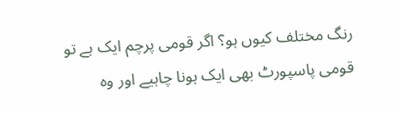رنگ مختلف کیوں ہو؟ اگر قومی پرچم ایک ہے تو قومی پاسپورٹ بھی ایک ہونا چاہیے اور وہ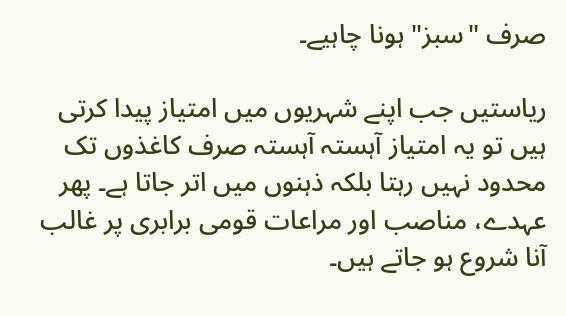صرف "سبز" ہونا چاہیے۔

ریاستیں جب اپنے شہریوں میں امتیاز پیدا کرتی ہیں تو یہ امتیاز آہستہ آہستہ صرف کاغذوں تک محدود نہیں رہتا بلکہ ذہنوں میں اتر جاتا ہے۔ پھر عہدے، مناصب اور مراعات قومی برابری پر غالب آنا شروع ہو جاتے ہیں۔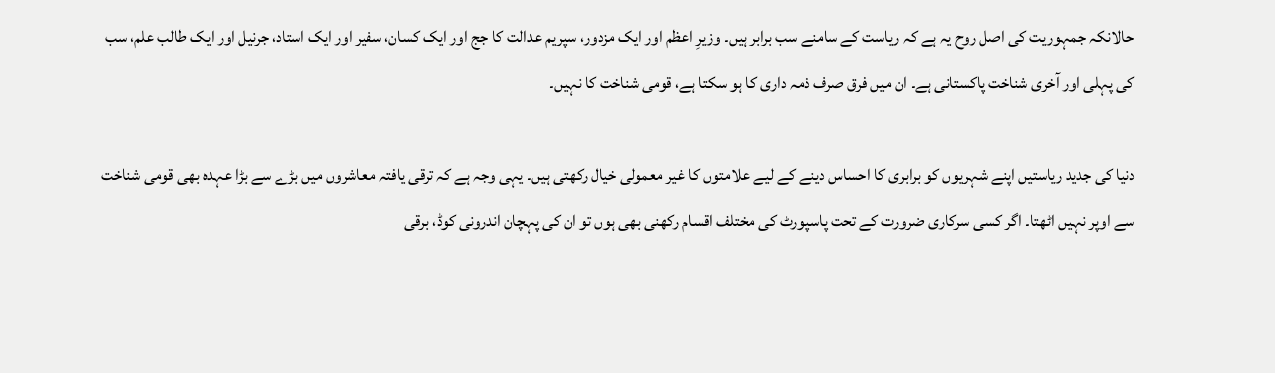حالانکہ جمہوریت کی اصل روح یہ ہے کہ ریاست کے سامنے سب برابر ہیں۔ وزیرِ اعظم اور ایک مزدور، سپریم عدالت کا جج اور ایک کسان، سفیر اور ایک استاد، جرنیل اور ایک طالب علم، سب کی پہلی اور آخری شناخت پاکستانی ہے۔ ان میں فرق صرف ذمہ داری کا ہو سکتا ہے، قومی شناخت کا نہیں۔

دنیا کی جدید ریاستیں اپنے شہریوں کو برابری کا احساس دینے کے لیے علامتوں کا غیر معمولی خیال رکھتی ہیں۔ یہی وجہ ہے کہ ترقی یافتہ معاشروں میں بڑے سے بڑا عہدہ بھی قومی شناخت سے اوپر نہیں اٹھتا۔ اگر کسی سرکاری ضرورت کے تحت پاسپورٹ کی مختلف اقسام رکھنی بھی ہوں تو ان کی پہچان اندرونی کوڈ، برقی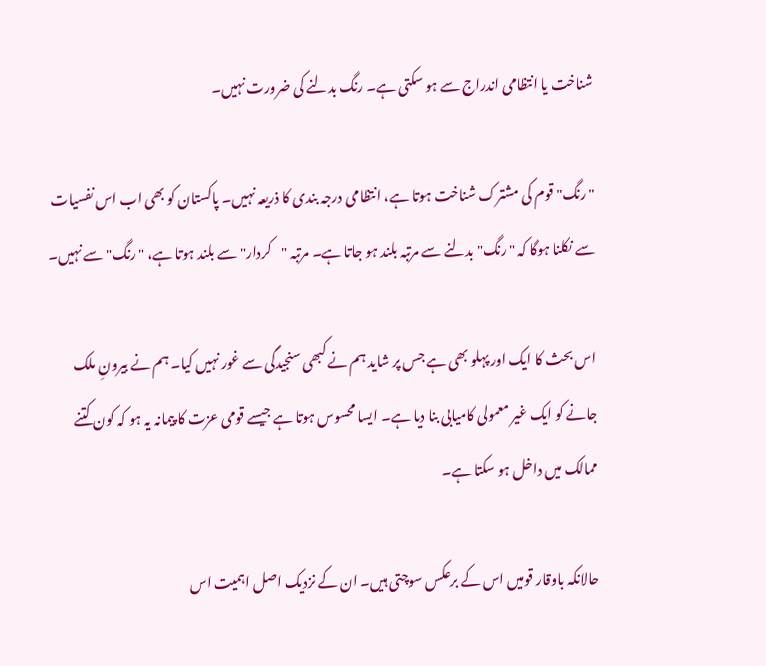شناخت یا انتظامی اندراج سے ہو سکتی ہے۔ رنگ بدلنے کی ضرورت نہیں۔

"رنگ" قوم کی مشترک شناخت ہوتا ہے، انتظامی درجہ بندی کا ذریعہ نہیں۔ پاکستان کو بھی اب اس نفسیات سے نکلنا ہوگا کہ "رنگ" بدلنے سے مرتبہ بلند ہو جاتا ہے۔ مرتبہ "کردار" سے بلند ہوتا ہے، "رنگ" سے نہیں۔

اس بحث کا ایک اور پہلو بھی ہے جس پر شاید ہم نے کبھی سنجیدگی سے غور نہیں کیا۔ ہم نے بیرونِ ملک جانے کو ایک غیر معمولی کامیابی بنا دیا ہے۔ ایسا محسوس ہوتا ہے جیسے قومی عزت کا پیمانہ یہ ہو کہ کون کتنے ممالک میں داخل ہو سکتا ہے۔

حالانکہ باوقار قومیں اس کے برعکس سوچتی ہیں۔ ان کے نزدیک اصل اہمیت اس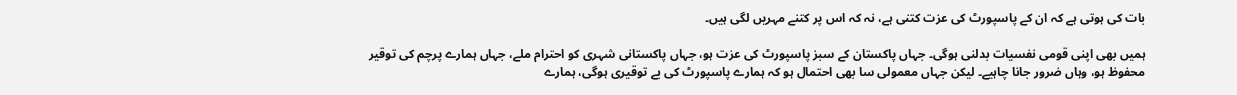بات کی ہوتی ہے کہ ان کے پاسپورٹ کی عزت کتنی ہے، نہ کہ اس پر کتنے مہریں لگی ہیں۔

ہمیں بھی اپنی قومی نفسیات بدلنی ہوگی۔ جہاں پاکستان کے سبز پاسپورٹ کی عزت ہو، جہاں پاکستانی شہری کو احترام ملے، جہاں ہمارے پرچم کی توقیر محفوظ ہو، وہاں ضرور جانا چاہیے۔ لیکن جہاں معمولی سا بھی احتمال ہو کہ ہمارے پاسپورٹ کی بے توقیری ہوگی، ہمارے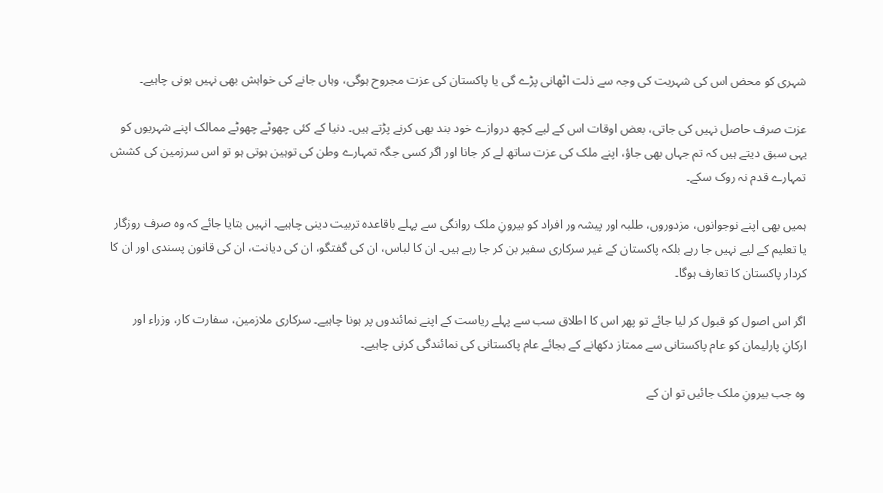شہری کو محض اس کی شہریت کی وجہ سے ذلت اٹھانی پڑے گی یا پاکستان کی عزت مجروح ہوگی، وہاں جانے کی خواہش بھی نہیں ہونی چاہیے۔

عزت صرف حاصل نہیں کی جاتی، بعض اوقات اس کے لیے کچھ دروازے خود بند بھی کرنے پڑتے ہیں۔ دنیا کے کئی چھوٹے چھوٹے ممالک اپنے شہریوں کو یہی سبق دیتے ہیں کہ تم جہاں بھی جاؤ، اپنے ملک کی عزت ساتھ لے کر جانا اور اگر کسی جگہ تمہارے وطن کی توہین ہوتی ہو تو اس سرزمین کی کشش تمہارے قدم نہ روک سکے۔

ہمیں بھی اپنے نوجوانوں، مزدوروں، طلبہ اور پیشہ ور افراد کو بیرونِ ملک روانگی سے پہلے باقاعدہ تربیت دینی چاہیے۔ انہیں بتایا جائے کہ وہ صرف روزگار یا تعلیم کے لیے نہیں جا رہے بلکہ پاکستان کے غیر سرکاری سفیر بن کر جا رہے ہیں۔ ان کا لباس، ان کی گفتگو، ان کی دیانت، ان کی قانون پسندی اور ان کا کردار پاکستان کا تعارف ہوگا۔

اگر اس اصول کو قبول کر لیا جائے تو پھر اس کا اطلاق سب سے پہلے ریاست کے اپنے نمائندوں پر ہونا چاہیے۔ سرکاری ملازمین، سفارت کار، وزراء اور ارکانِ پارلیمان کو عام پاکستانی سے ممتاز دکھانے کے بجائے عام پاکستانی کی نمائندگی کرنی چاہیے۔

وہ جب بیرونِ ملک جائیں تو ان کے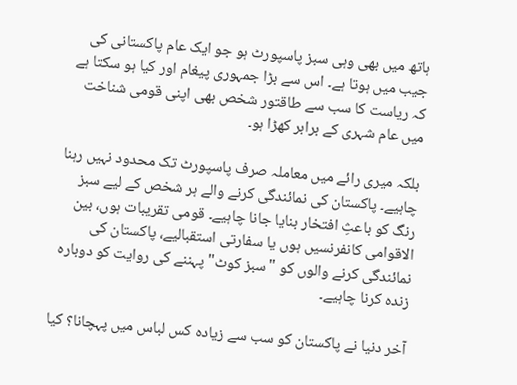ہاتھ میں بھی وہی سبز پاسپورٹ ہو جو ایک عام پاکستانی کی جیب میں ہوتا ہے۔ اس سے بڑا جمہوری پیغام اور کیا ہو سکتا ہے کہ ریاست کا سب سے طاقتور شخص بھی اپنی قومی شناخت میں عام شہری کے برابر کھڑا ہو۔

بلکہ میری رائے میں معاملہ صرف پاسپورٹ تک محدود نہیں رہنا چاہیے۔ پاکستان کی نمائندگی کرنے والے ہر شخص کے لیے سبز رنگ کو باعثِ افتخار بنایا جانا چاہیے۔ قومی تقریبات ہوں، بین الاقوامی کانفرنسیں ہوں یا سفارتی استقبالیے، پاکستان کی نمائندگی کرنے والوں کو "سبز کوٹ" پہننے کی روایت کو دوبارہ زندہ کرنا چاہیے۔

آخر دنیا نے پاکستان کو سب سے زیادہ کس لباس میں پہچانا؟ کیا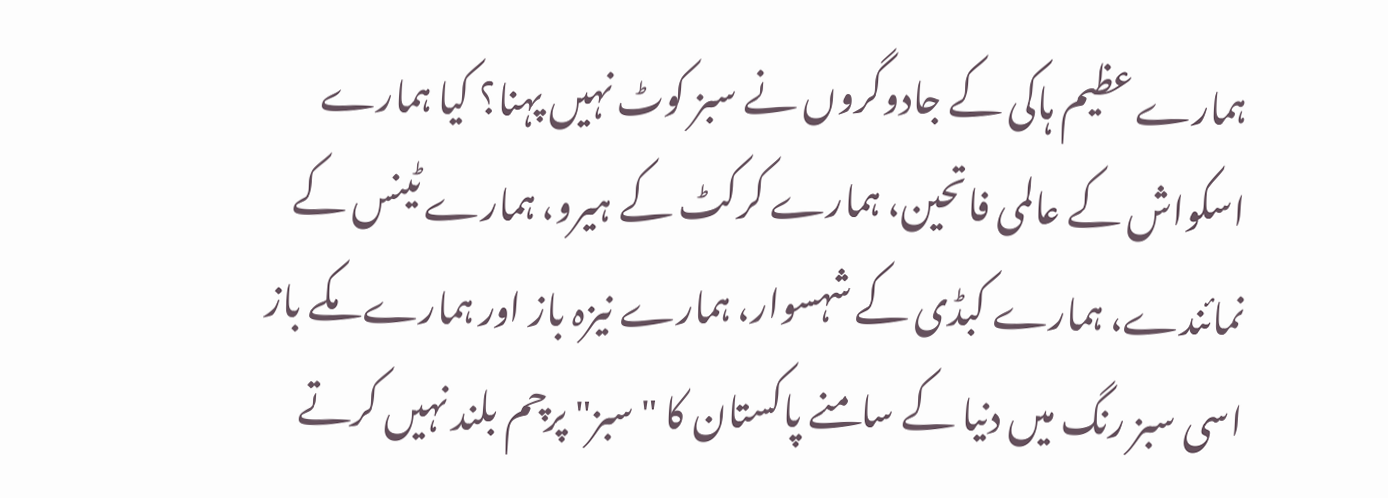ہمارے عظیم ہاکی کے جادوگروں نے سبز کوٹ نہیں پہنا؟ کیا ہمارے اسکواش کے عالمی فاتحین، ہمارے کرکٹ کے ہیرو، ہمارے ٹینس کے نمائندے، ہمارے کبڈی کے شہسوار، ہمارے نیزہ باز اور ہمارے مکے باز اسی سبز رنگ میں دنیا کے سامنے پاکستان کا "سبز" پرچم بلند نہیں کرتے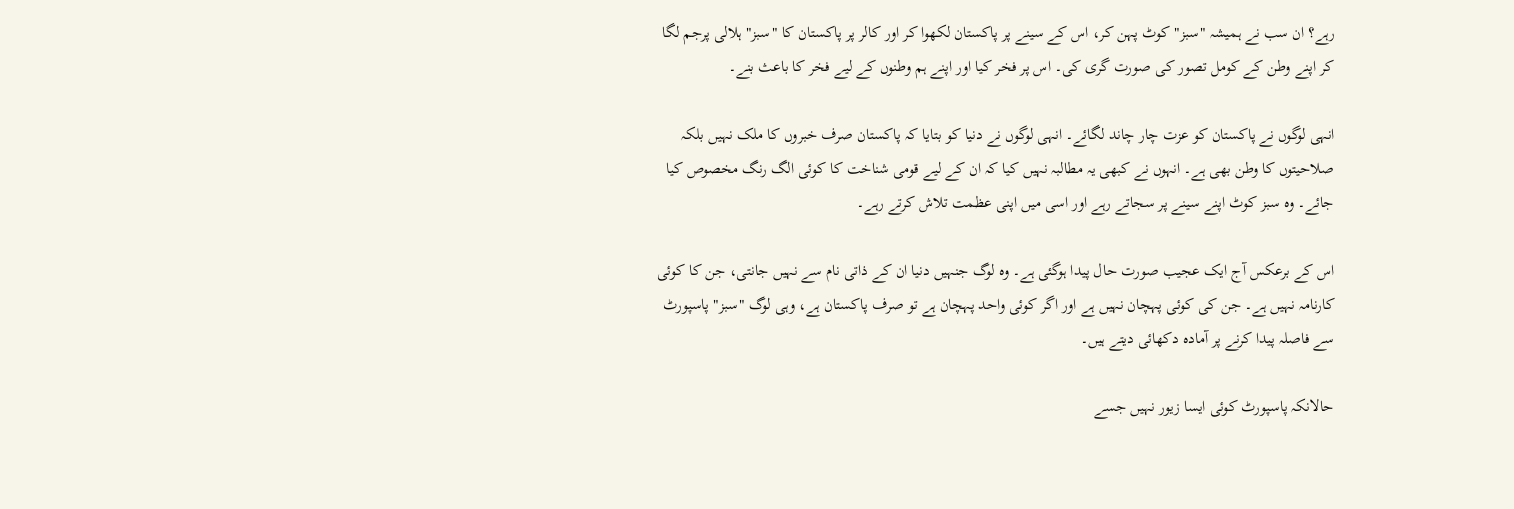رہے؟ ان سب نے ہمیشہ "سبز" کوٹ پہن کر، اس کے سینے پر پاکستان لکھوا کر اور کالر پر پاکستان کا "سبز" ہلالی پرجم لگا کر اپنے وطن کے کومل تصور کی صورت گری کی۔ اس پر فخر کیا اور اپنے ہم وطنوں کے لیے فخر کا باعث بنے۔

انہی لوگوں نے پاکستان کو عزت چار چاند لگائے۔ انہی لوگوں نے دنیا کو بتایا کہ پاکستان صرف خبروں کا ملک نہیں بلکہ صلاحیتوں کا وطن بھی ہے۔ انہوں نے کبھی یہ مطالبہ نہیں کیا کہ ان کے لیے قومی شناخت کا کوئی الگ رنگ مخصوص کیا جائے۔ وہ سبز کوٹ اپنے سینے پر سجاتے رہے اور اسی میں اپنی عظمت تلاش کرتے رہے۔

اس کے برعکس آج ایک عجیب صورت حال پیدا ہوگئی ہے۔ وہ لوگ جنہیں دنیا ان کے ذاتی نام سے نہیں جانتی، جن کا کوئی کارنامہ نہیں ہے۔ جن کی کوئی پہچان نہیں ہے اور اگر کوئی واحد پہچان ہے تو صرف پاکستان ہے، وہی لوگ "سبز" پاسپورٹ سے فاصلہ پیدا کرنے پر آمادہ دکھائی دیتے ہیں۔

حالانکہ پاسپورٹ کوئی ایسا زیور نہیں جسے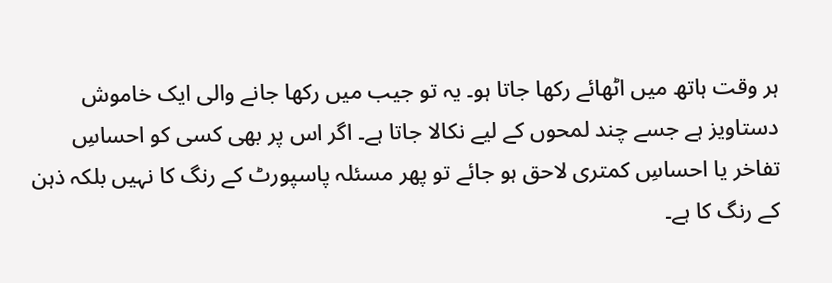ہر وقت ہاتھ میں اٹھائے رکھا جاتا ہو۔ یہ تو جیب میں رکھا جانے والی ایک خاموش دستاویز ہے جسے چند لمحوں کے لیے نکالا جاتا ہے۔ اگر اس پر بھی کسی کو احساسِ تفاخر یا احساسِ کمتری لاحق ہو جائے تو پھر مسئلہ پاسپورٹ کے رنگ کا نہیں بلکہ ذہن کے رنگ کا ہے۔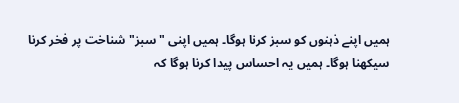ہمیں اپنے ذہنوں کو سبز کرنا ہوگا۔ ہمیں اپنی "سبز" شناخت پر فخر کرنا سیکھنا ہوگا۔ ہمیں یہ احساس پیدا کرنا ہوگا کہ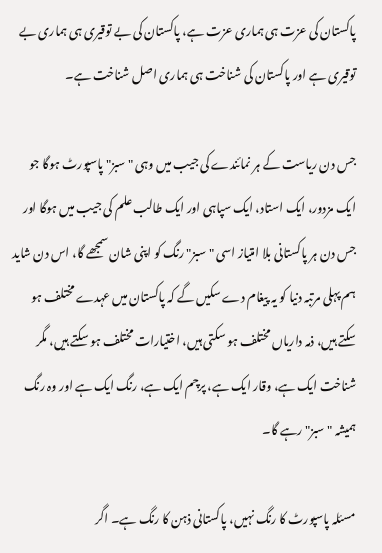پاکستان کی عزت ہی ہماری عزت ہے، پاکستان کی بے توقیری ہی ہماری بے توقیری ہے اور پاکستان کی شناخت ہی ہماری اصل شناخت ہے۔

جس دن ریاست کے ہر نمائندے کی جیب میں وہی "سبز" پاسپورٹ ہوگا جو ایک مزدور، ایک استاد، ایک سپاہی اور ایک طالب علم کی جیب میں ہوگا اور جس دن ہر پاکستانی بلا امتیاز اسی "سبز" رنگ کو اپنی شان سمجھے گا، اس دن شاید ہم پہلی مرتبہ دنیا کو یہ پیغام دے سکیں گے کہ پاکستان میں عہدے مختلف ہو سکتے ہیں، ذمہ داریاں مختلف ہو سکتی ہیں، اختیارات مختلف ہو سکتے ہیں، مگر شناخت ایک ہے، وقار ایک ہے، پرچم ایک ہے، رنگ ایک ہے اور وہ رنگ ہمیشہ "سبز" رہے گا۔

مسئلہ پاسپورٹ کا رنگ نہیں، پاکستانی ذہن کا رنگ ہے۔ اگر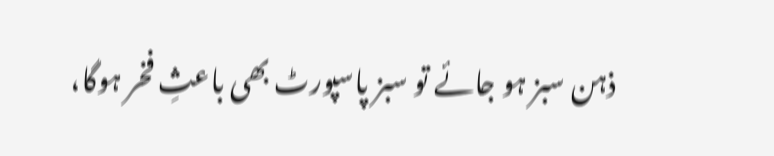ذہن سبز ہو جائے تو سبز پاسپورٹ بھی باعثِ فخر ہوگا،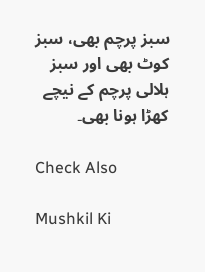سبز پرچم بھی، سبز کوٹ بھی اور سبز ہلالی پرچم کے نیچے کھڑا ہونا بھی۔

Check Also

Mushkil Ki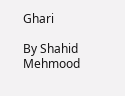Ghari

By Shahid Mehmood